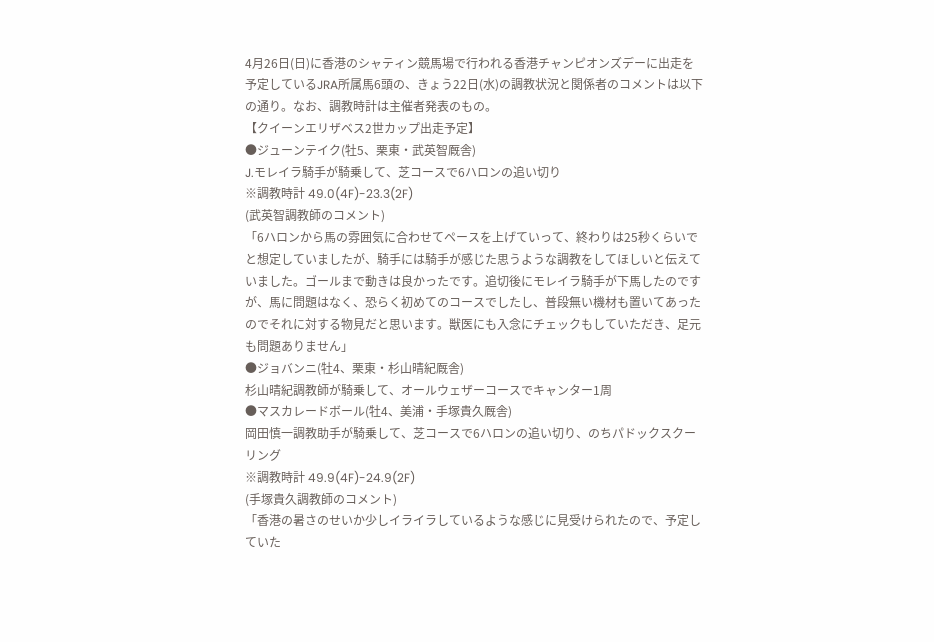4月26日(日)に香港のシャティン競馬場で行われる香港チャンピオンズデーに出走を予定しているJRA所属馬6頭の、きょう22日(水)の調教状況と関係者のコメントは以下の通り。なお、調教時計は主催者発表のもの。
【クイーンエリザベス2世カップ出走予定】
●ジューンテイク(牡5、栗東・武英智厩舎)
J.モレイラ騎手が騎乗して、芝コースで6ハロンの追い切り
※調教時計 49.0(4F)-23.3(2F)
(武英智調教師のコメント)
「6ハロンから馬の雰囲気に合わせてペースを上げていって、終わりは25秒くらいでと想定していましたが、騎手には騎手が感じた思うような調教をしてほしいと伝えていました。ゴールまで動きは良かったです。追切後にモレイラ騎手が下馬したのですが、馬に問題はなく、恐らく初めてのコースでしたし、普段無い機材も置いてあったのでそれに対する物見だと思います。獣医にも入念にチェックもしていただき、足元も問題ありません」
●ジョバンニ(牡4、栗東・杉山晴紀厩舎)
杉山晴紀調教師が騎乗して、オールウェザーコースでキャンター1周
●マスカレードボール(牡4、美浦・手塚貴久厩舎)
岡田慎一調教助手が騎乗して、芝コースで6ハロンの追い切り、のちパドックスクーリング
※調教時計 49.9(4F)-24.9(2F)
(手塚貴久調教師のコメント)
「香港の暑さのせいか少しイライラしているような感じに見受けられたので、予定していた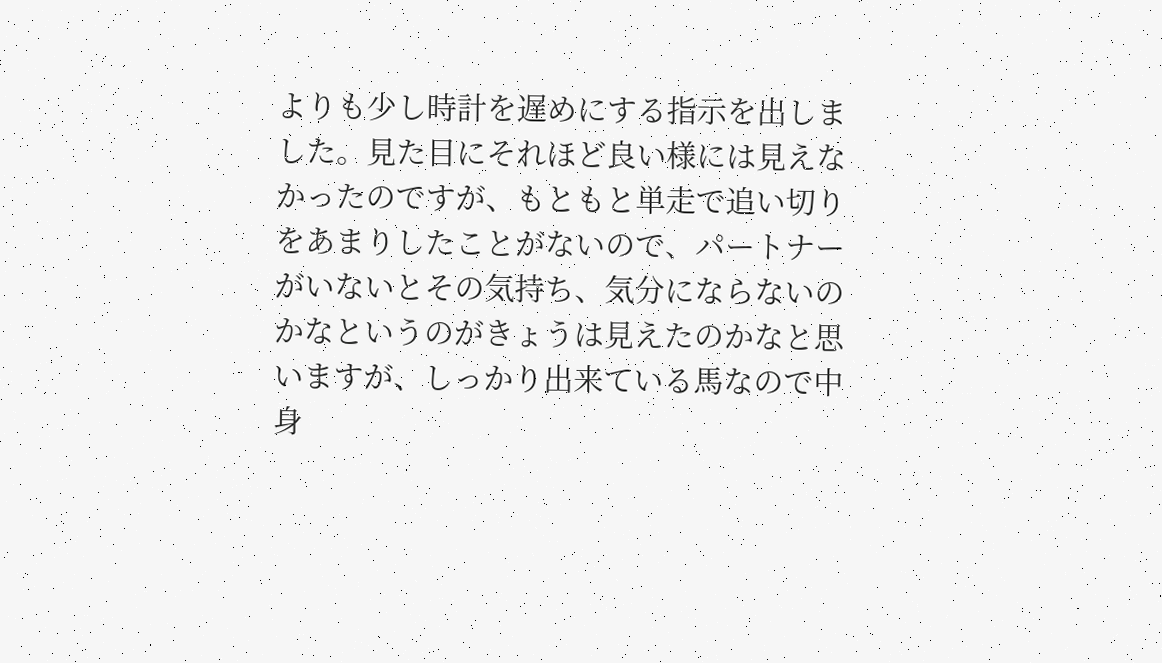よりも少し時計を遅めにする指示を出しました。見た目にそれほど良い様には見えなかったのですが、もともと単走で追い切りをあまりしたことがないので、パートナーがいないとその気持ち、気分にならないのかなというのがきょうは見えたのかなと思いますが、しっかり出来ている馬なので中身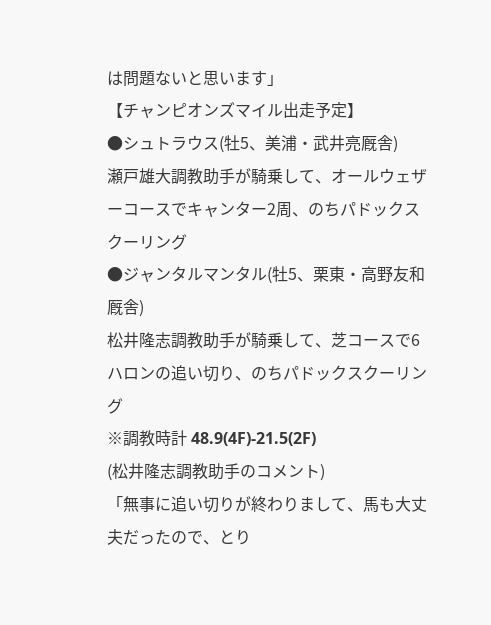は問題ないと思います」
【チャンピオンズマイル出走予定】
●シュトラウス(牡5、美浦・武井亮厩舎)
瀬戸雄大調教助手が騎乗して、オールウェザーコースでキャンター2周、のちパドックスクーリング
●ジャンタルマンタル(牡5、栗東・高野友和厩舎)
松井隆志調教助手が騎乗して、芝コースで6ハロンの追い切り、のちパドックスクーリング
※調教時計 48.9(4F)-21.5(2F)
(松井隆志調教助手のコメント)
「無事に追い切りが終わりまして、馬も大丈夫だったので、とり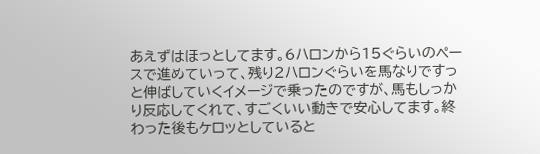あえずはほっとしてます。6ハロンから15ぐらいのペースで進めていって、残り2ハロンぐらいを馬なりですっと伸ばしていくイメージで乗ったのですが、馬もしっかり反応してくれて、すごくいい動きで安心してます。終わった後もケロッとしていると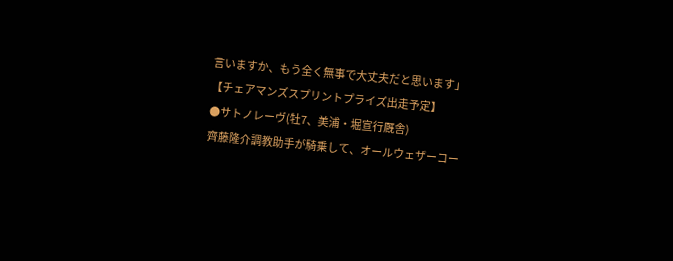言いますか、もう全く無事で大丈夫だと思います」
【チェアマンズスプリントプライズ出走予定】
●サトノレーヴ(牡7、美浦・堀宣行厩舎)
齊藤隆介調教助手が騎乗して、オールウェザーコー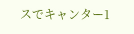スでキャンター1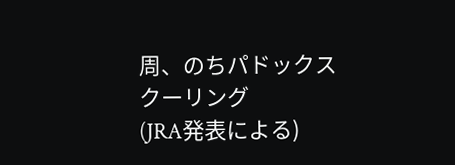周、のちパドックスクーリング
(JRA発表による)